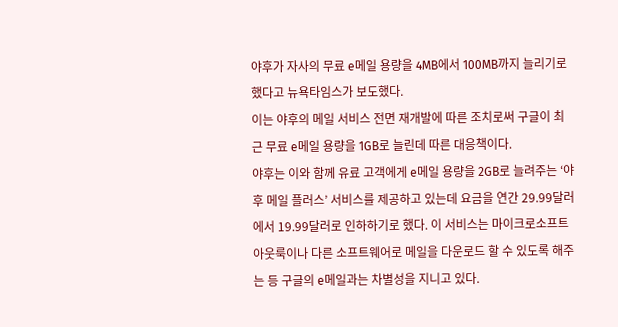야후가 자사의 무료 e메일 용량을 4MB에서 100MB까지 늘리기로 했다고 뉴욕타임스가 보도했다.
이는 야후의 메일 서비스 전면 재개발에 따른 조치로써 구글이 최근 무료 e메일 용량을 1GB로 늘린데 따른 대응책이다.
야후는 이와 함께 유료 고객에게 e메일 용량을 2GB로 늘려주는 ‘야후 메일 플러스’ 서비스를 제공하고 있는데 요금을 연간 29.99달러에서 19.99달러로 인하하기로 했다. 이 서비스는 마이크로소프트 아웃룩이나 다른 소프트웨어로 메일을 다운로드 할 수 있도록 해주는 등 구글의 e메일과는 차별성을 지니고 있다.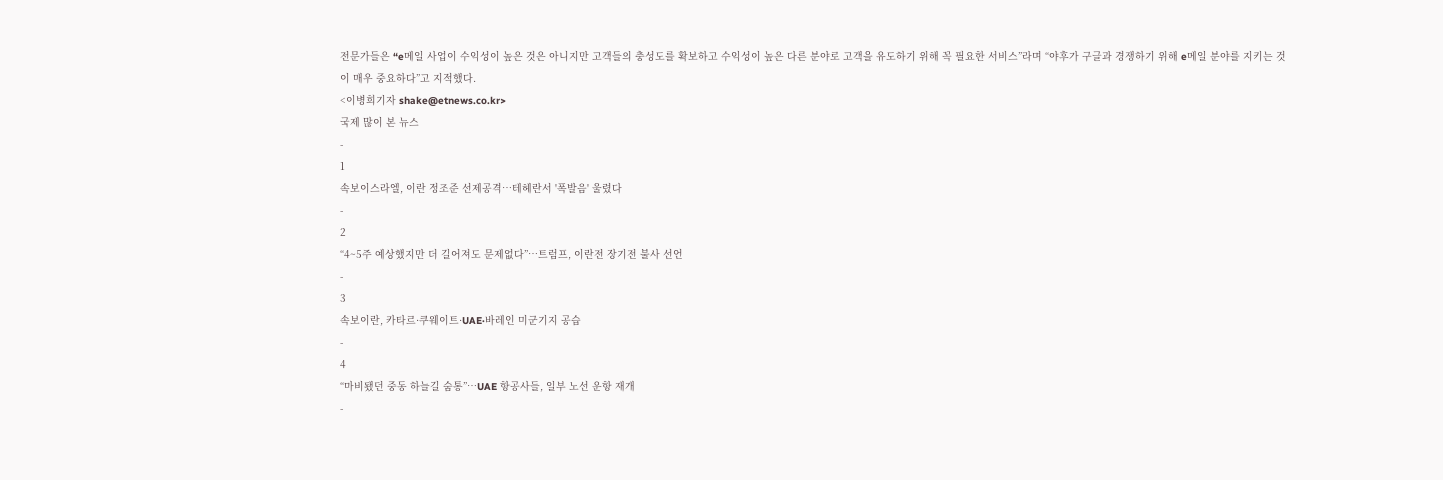전문가들은 “e메일 사업이 수익성이 높은 것은 아니지만 고객들의 충성도를 확보하고 수익성이 높은 다른 분야로 고객을 유도하기 위해 꼭 필요한 서비스”라며 “야후가 구글과 경쟁하기 위해 e메일 분야를 지키는 것이 매우 중요하다”고 지적했다.
<이병희기자 shake@etnews.co.kr>
국제 많이 본 뉴스
-
1
속보이스라엘, 이란 정조준 선제공격…테헤란서 '폭발음' 울렸다
-
2
“4~5주 예상했지만 더 길어져도 문제없다”…트럼프, 이란전 장기전 불사 선언
-
3
속보이란, 카타르·쿠웨이트·UAE·바레인 미군기지 공습
-
4
“마비됐던 중동 하늘길 숨통”…UAE 항공사들, 일부 노선 운항 재개
-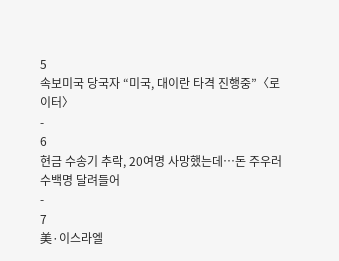5
속보미국 당국자 “미국, 대이란 타격 진행중”〈로이터〉
-
6
현금 수송기 추락, 20여명 사망했는데…돈 주우러 수백명 달려들어
-
7
美·이스라엘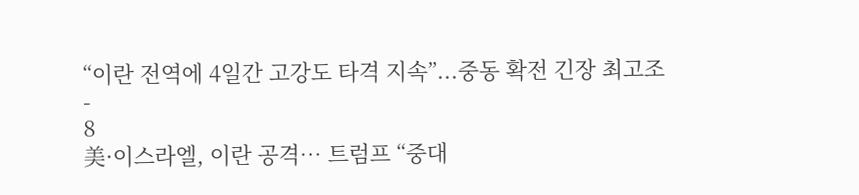“이란 전역에 4일간 고강도 타격 지속”...중동 확전 긴장 최고조
-
8
美·이스라엘, 이란 공격… 트럼프 “중대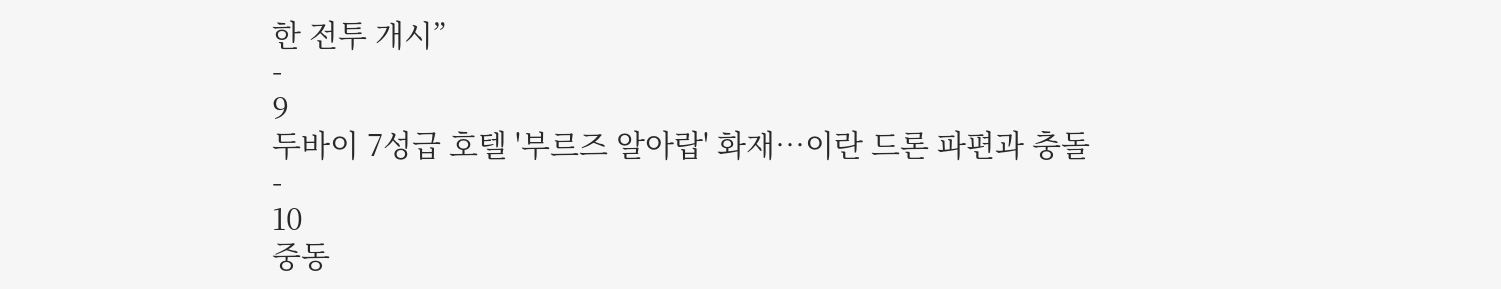한 전투 개시”
-
9
두바이 7성급 호텔 '부르즈 알아랍' 화재…이란 드론 파편과 충돌
-
10
중동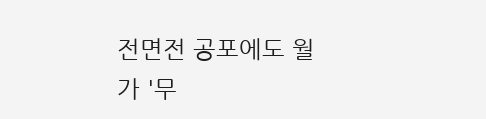전면전 공포에도 월가 '무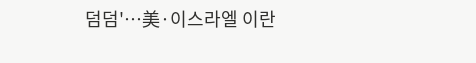덤덤'…美·이스라엘 이란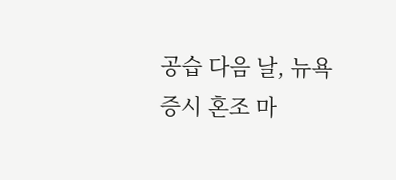공습 다음 날, 뉴욕증시 혼조 마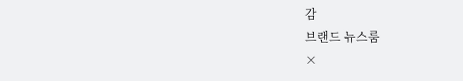감
브랜드 뉴스룸
×